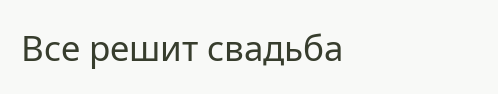Все решит свадьба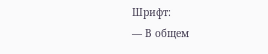Шрифт:
— В общем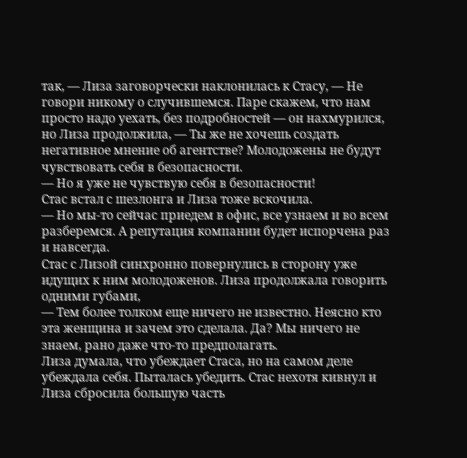так, — Лиза заговорчески наклонилась к Стасу, — Не говори никому о случившемся. Паре скажем, что нам просто надо уехать, без подробностей — он нахмурился, но Лиза продолжила, — Ты же не хочешь создать негативное мнение об агентстве? Молодожены не будут чувствовать себя в безопасности.
— Но я уже не чувствую себя в безопасности!
Стас встал с шезлонга и Лиза тоже вскочила.
— Но мы-то сейчас приедем в офис, все узнаем и во всем разберемся. А репутация компании будет испорчена раз и навсегда.
Стас с Лизой синхронно повернулись в сторону уже идущих к ним молодоженов. Лиза продолжала говорить одними губами,
— Тем более толком еще ничего не известно. Неясно кто эта женщина и зачем это сделала. Да? Мы ничего не знаем, рано даже что-то предполагать.
Лиза думала, что убеждает Стаса, но на самом деле убеждала себя. Пыталась убедить. Стас нехотя кивнул и Лиза сбросила большую часть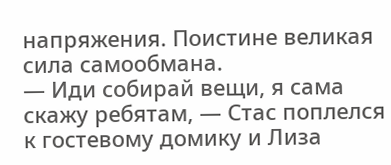напряжения. Поистине великая сила самообмана.
— Иди собирай вещи, я сама скажу ребятам, — Стас поплелся к гостевому домику и Лиза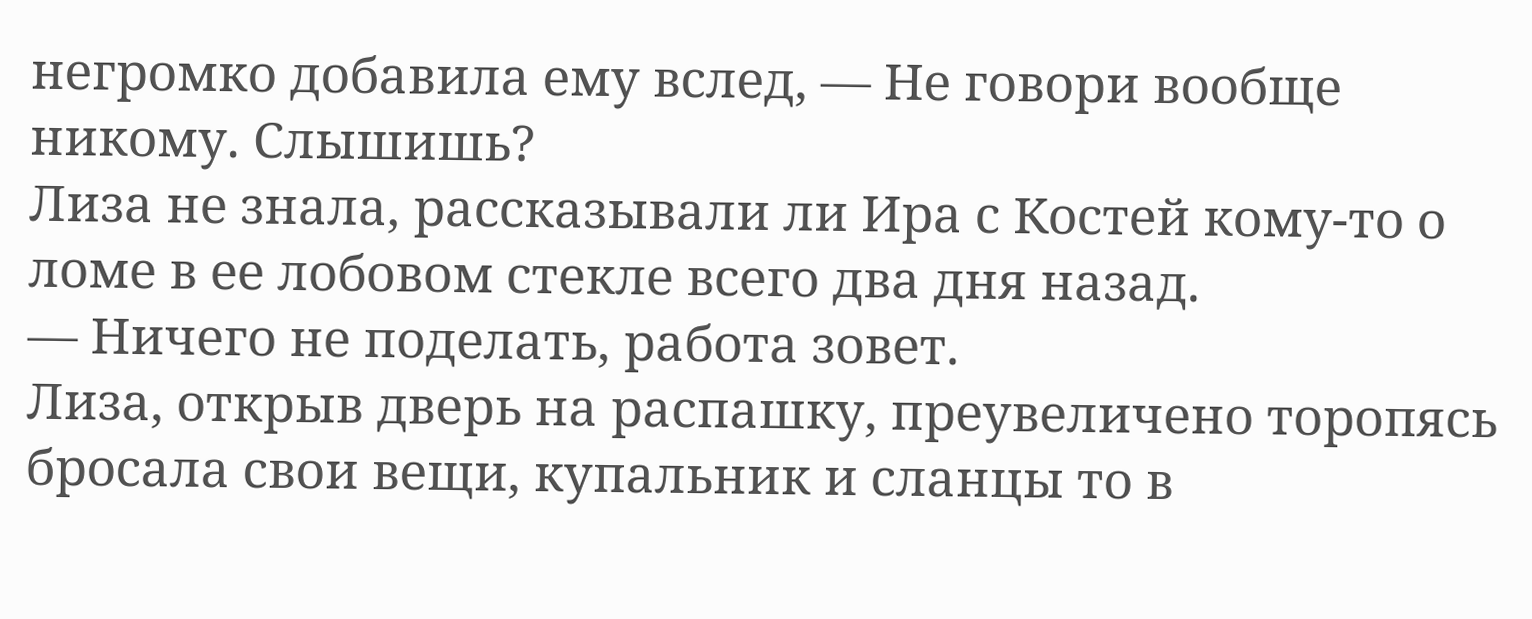негромко добавила ему вслед, — Не говори вообще никому. Слышишь?
Лиза не знала, рассказывали ли Ира с Костей кому-то о ломе в ее лобовом стекле всего два дня назад.
— Ничего не поделать, работа зовет.
Лиза, открыв дверь на распашку, преувеличено торопясь бросала свои вещи, купальник и сланцы то в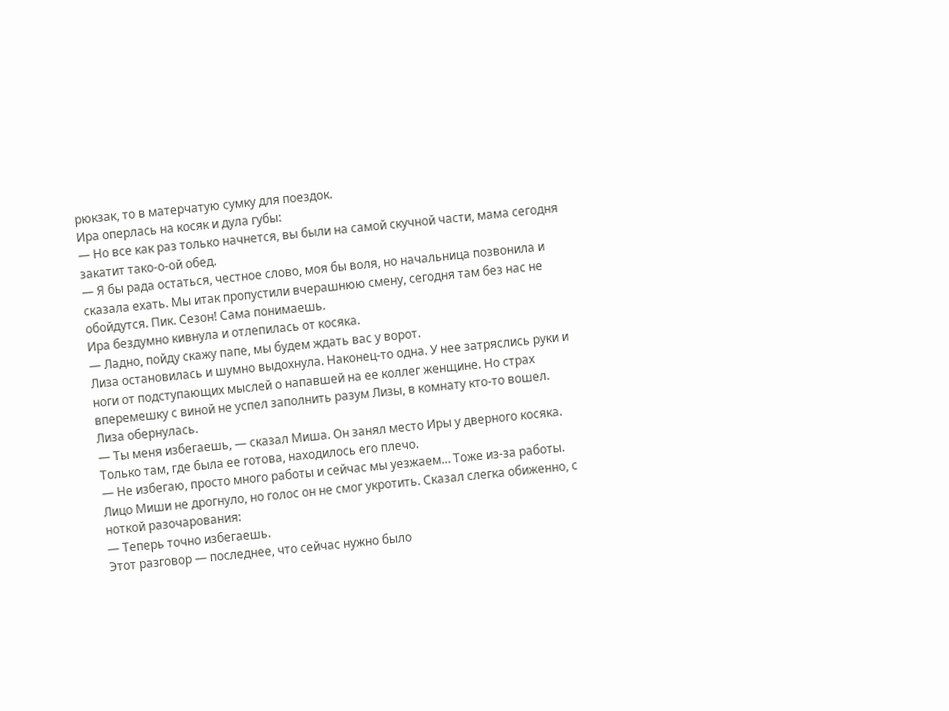рюкзак, то в матерчатую сумку для поездок.
Ира оперлась на косяк и дула губы:
— Но все как раз только начнется, вы были на самой скучной части, мама сегодня закатит тако-о-ой обед.
— Я бы рада остаться, честное слово, моя бы воля, но начальница позвонила и сказала ехать. Мы итак пропустили вчерашнюю смену, сегодня там без нас не обойдутся. Пик. Сезон! Сама понимаешь.
Ира бездумно кивнула и отлепилась от косяка.
— Ладно, пойду скажу папе, мы будем ждать вас у ворот.
Лиза остановилась и шумно выдохнула. Наконец-то одна. У нее затряслись руки и ноги от подступающих мыслей о напавшей на ее коллег женщине. Но страх вперемешку с виной не успел заполнить разум Лизы, в комнату кто-то вошел.
Лиза обернулась.
— Ты меня избегаешь, — сказал Миша. Он занял место Иры у дверного косяка. Только там, где была ее готова, находилось его плечо.
— Не избегаю, просто много работы и сейчас мы уезжаем… Тоже из-за работы.
Лицо Миши не дрогнуло, но голос он не смог укротить. Сказал слегка обиженно, с ноткой разочарования:
— Теперь точно избегаешь.
Этот разговор — последнее, что сейчас нужно было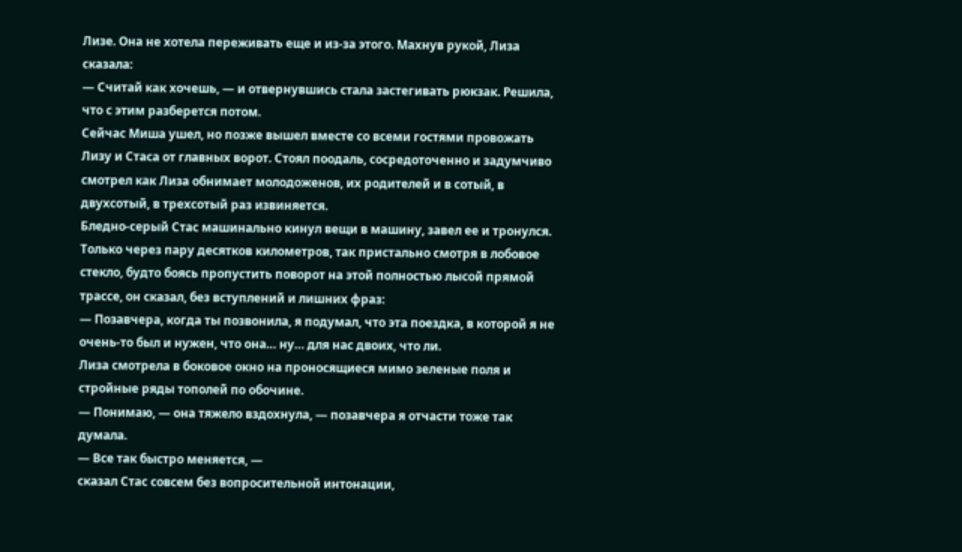Лизе. Она не хотела переживать еще и из-за этого. Махнув рукой, Лиза сказала:
— Считай как хочешь, — и отвернувшись стала застегивать рюкзак. Решила, что с этим разберется потом.
Сейчас Миша ушел, но позже вышел вместе со всеми гостями провожать Лизу и Стаса от главных ворот. Стоял поодаль, сосредоточенно и задумчиво смотрел как Лиза обнимает молодоженов, их родителей и в сотый, в двухсотый, в трехсотый раз извиняется.
Бледно-серый Стас машинально кинул вещи в машину, завел ее и тронулся. Только через пару десятков километров, так пристально смотря в лобовое стекло, будто боясь пропустить поворот на этой полностью лысой прямой трассе, он сказал, без вступлений и лишних фраз:
— Позавчера, когда ты позвонила, я подумал, что эта поездка, в которой я не очень-то был и нужен, что она… ну… для нас двоих, что ли.
Лиза смотрела в боковое окно на проносящиеся мимо зеленые поля и стройные ряды тополей по обочине.
— Понимаю, — она тяжело вздохнула, — позавчера я отчасти тоже так думала.
— Все так быстро меняется, —
сказал Стас совсем без вопросительной интонации,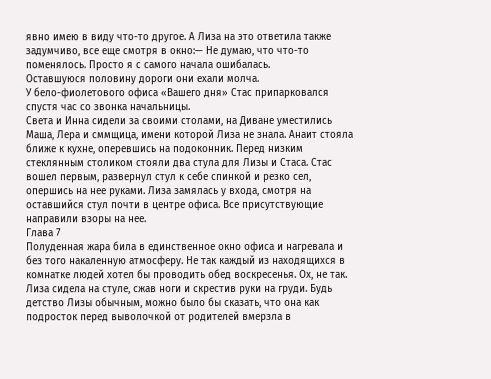явно имею в виду что-то другое. А Лиза на это ответила также задумчиво, все еще смотря в окно:— Не думаю, что что-то поменялось. Просто я с самого начала ошибалась.
Оставшуюся половину дороги они ехали молча.
У бело-фиолетового офиса «Вашего дня» Стас припарковался спустя час со звонка начальницы.
Света и Инна сидели за своими столами, на Диване уместились Маша, Лера и сммщица, имени которой Лиза не знала. Анаит стояла ближе к кухне, оперевшись на подоконник. Перед низким стеклянным столиком стояли два стула для Лизы и Стаса. Стас вошел первым, развернул стул к себе спинкой и резко сел, опершись на нее руками. Лиза замялась у входа, смотря на оставшийся стул почти в центре офиса. Все присутствующие направили взоры на нее.
Глава 7
Полуденная жара била в единственное окно офиса и нагревала и без того накаленную атмосферу. Не так каждый из находящихся в комнатке людей хотел бы проводить обед воскресенья. Ох, не так.
Лиза сидела на стуле, сжав ноги и скрестив руки на груди. Будь детство Лизы обычным, можно было бы сказать, что она как подросток перед выволочкой от родителей вмерзла в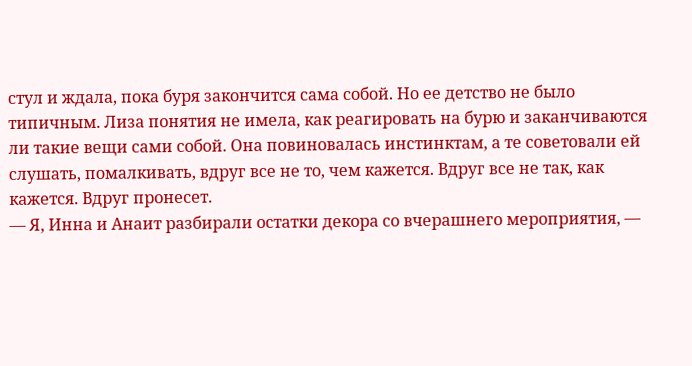стул и ждала, пока буря закончится сама собой. Но ее детство не было типичным. Лиза понятия не имела, как реагировать на бурю и заканчиваются ли такие вещи сами собой. Она повиновалась инстинктам, а те советовали ей слушать, помалкивать, вдруг все не то, чем кажется. Вдруг все не так, как кажется. Вдруг пронесет.
— Я, Инна и Анаит разбирали остатки декора со вчерашнего мероприятия, —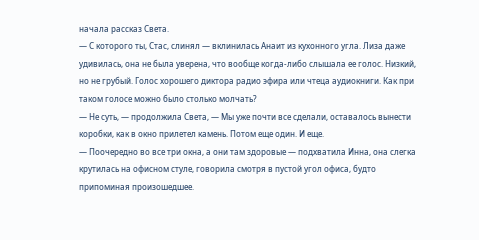начала рассказ Света.
— С которого ты, Стас, слинял — вклинилась Анаит из кухонного угла. Лиза даже удивилась, она не была уверена, что вообще когда-либо слышала ее голос. Низкий, но не грубый. Голос хорошего диктора радио эфира или чтеца аудиокниги. Как при таком голосе можно было столько молчать?
— Не суть, — продолжила Света, — Мы уже почти все сделали, оставалось вынести коробки, как в окно прилетел камень. Потом еще один. И еще.
— Поочередно во все три окна, а они там здоровые — подхватила Инна, она слегка крутилась на офисном стуле, говорила смотря в пустой угол офиса, будто припоминая произошедшее.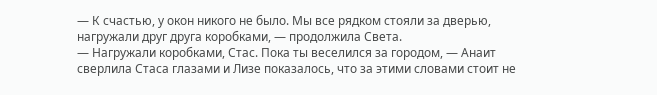— К счастью, у окон никого не было. Мы все рядком стояли за дверью, нагружали друг друга коробками, — продолжила Света.
— Нагружали коробками, Стас. Пока ты веселился за городом, — Анаит сверлила Стаса глазами и Лизе показалось, что за этими словами стоит не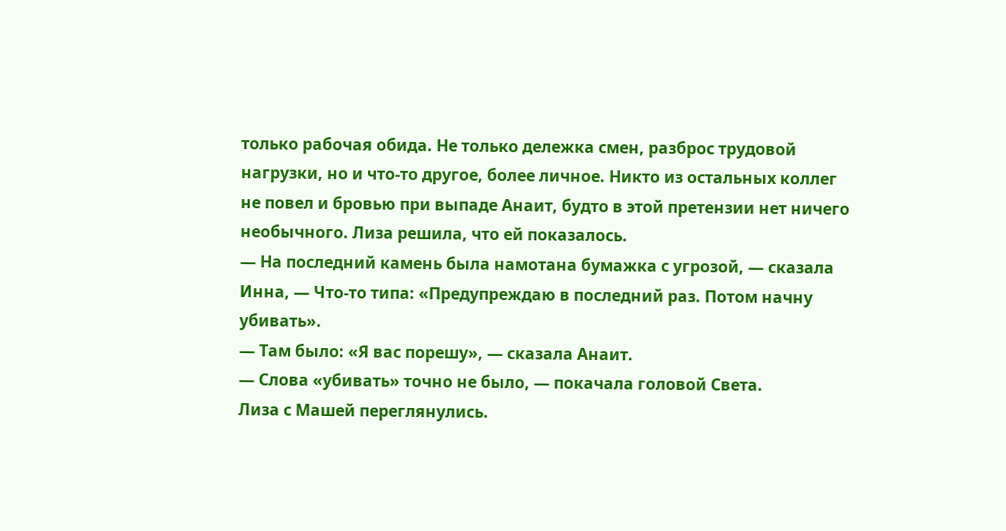только рабочая обида. Не только дележка смен, разброс трудовой нагрузки, но и что-то другое, более личное. Никто из остальных коллег не повел и бровью при выпаде Анаит, будто в этой претензии нет ничего необычного. Лиза решила, что ей показалось.
— На последний камень была намотана бумажка с угрозой, — сказала Инна, — Что-то типа: «Предупреждаю в последний раз. Потом начну убивать».
— Там было: «Я вас порешу», — сказала Анаит.
— Слова «убивать» точно не было, — покачала головой Света.
Лиза с Машей переглянулись.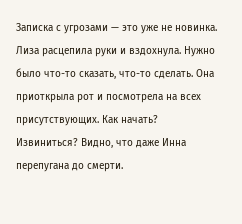Записка с угрозами — это уже не новинка.
Лиза расцепила руки и вздохнула. Нужно было что-то сказать, что-то сделать. Она приоткрыла рот и посмотрела на всех присутствующих. Как начать? Извиниться? Видно, что даже Инна перепугана до смерти.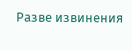Разве извинения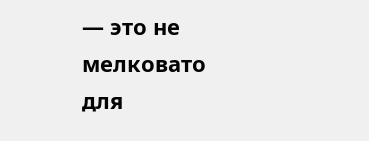— это не мелковато для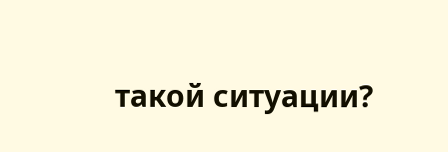такой ситуации?